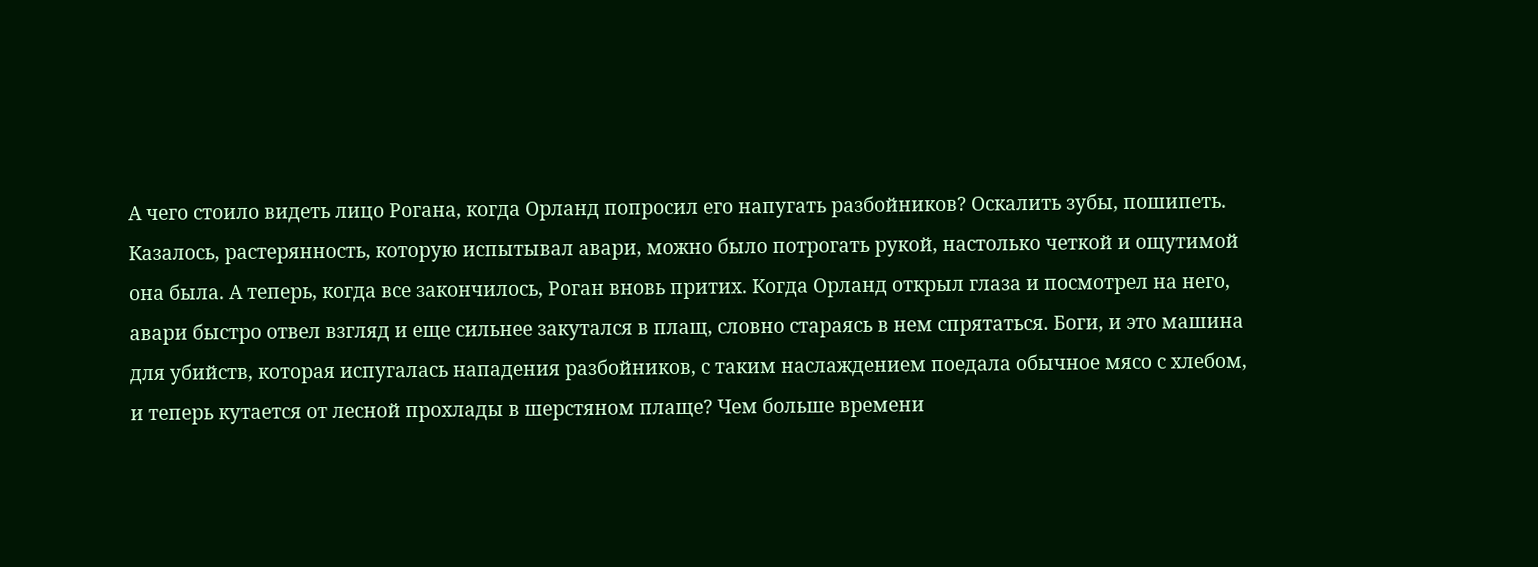А чего стоило видеть лицо Рогана, когда Орланд попросил его напугать разбойников? Оскалить зубы, пошипеть. Казалось, растерянность, которую испытывал авари, можно было потрогать рукой, настолько четкой и ощутимой она была. А теперь, когда все закончилось, Роган вновь притих. Когда Орланд открыл глаза и посмотрел на него, авари быстро отвел взгляд и еще сильнее закутался в плащ, словно стараясь в нем спрятаться. Боги, и это машина для убийств, которая испугалась нападения разбойников, с таким наслаждением поедала обычное мясо с хлебом, и теперь кутается от лесной прохлады в шерстяном плаще? Чем больше времени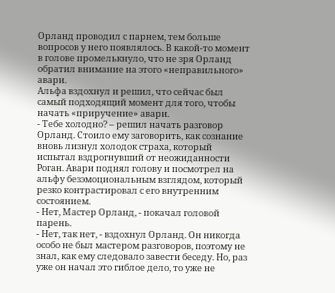Орланд проводил с парнем, тем больше вопросов у него появлялось. В какой-то момент в голове промелькнуло, что не зря Орланд обратил внимание на этого «неправильного» авари.
Альфа вздохнул и решил, что сейчас был самый подходящий момент для того, чтобы начать «приручение» авари.
- Тебе холодно? – решил начать разговор Орланд. Стоило ему заговорить, как сознание вновь лизнул холодок страха, который испытал вздрогнувший от неожиданности Роган. Авари поднял голову и посмотрел на альфу безэмоциональным взглядом, который резко контрастировал с его внутренним состоянием.
- Нет, Мастер Орланд, - покачал головой парень.
- Нет, так нет, - вздохнул Орланд. Он никогда особо не был мастером разговоров, поэтому не знал, как ему следовало завести беседу. Но, раз уже он начал это гиблое дело, то уже не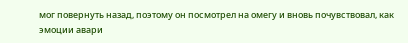мог повернуть назад, поэтому он посмотрел на омегу и вновь почувствовал, как эмоции авари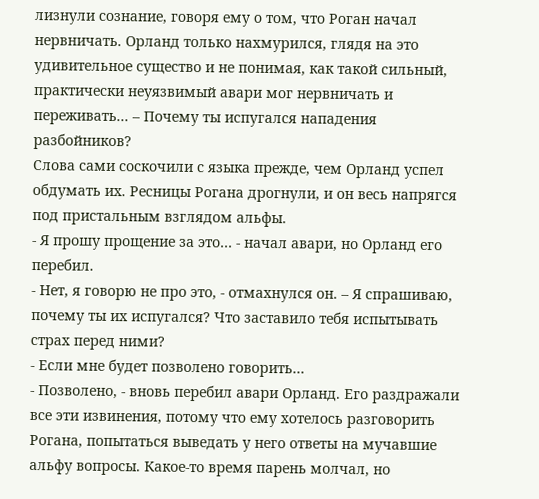лизнули сознание, говоря ему о том, что Роган начал нервничать. Орланд только нахмурился, глядя на это удивительное существо и не понимая, как такой сильный, практически неуязвимый авари мог нервничать и переживать... – Почему ты испугался нападения разбойников?
Слова сами соскочили с языка прежде, чем Орланд успел обдумать их. Ресницы Рогана дрогнули, и он весь напрягся под пристальным взглядом альфы.
- Я прошу прощение за это… - начал авари, но Орланд его перебил.
- Нет, я говорю не про это, - отмахнулся он. – Я спрашиваю, почему ты их испугался? Что заставило тебя испытывать страх перед ними?
- Если мне будет позволено говорить…
- Позволено, - вновь перебил авари Орланд. Его раздражали все эти извинения, потому что ему хотелось разговорить Рогана, попытаться выведать у него ответы на мучавшие альфу вопросы. Какое-то время парень молчал, но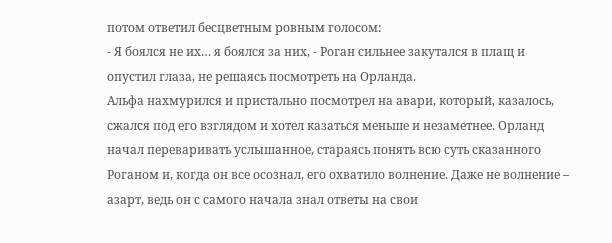потом ответил бесцветным ровным голосом:
- Я боялся не их… я боялся за них, - Роган сильнее закутался в плащ и опустил глаза, не решаясь посмотреть на Орланда.
Альфа нахмурился и пристально посмотрел на авари, который, казалось, сжался под его взглядом и хотел казаться меньше и незаметнее. Орланд начал переваривать услышанное, стараясь понять всю суть сказанного Роганом и, когда он все осознал, его охватило волнение. Даже не волнение – азарт, ведь он с самого начала знал ответы на свои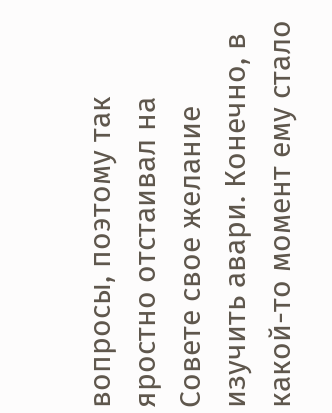вопросы, поэтому так яростно отстаивал на Совете свое желание изучить авари. Конечно, в какой-то момент ему стало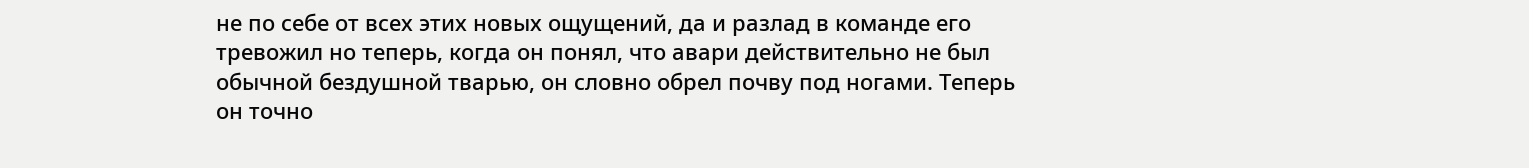не по себе от всех этих новых ощущений, да и разлад в команде его тревожил но теперь, когда он понял, что авари действительно не был обычной бездушной тварью, он словно обрел почву под ногами. Теперь он точно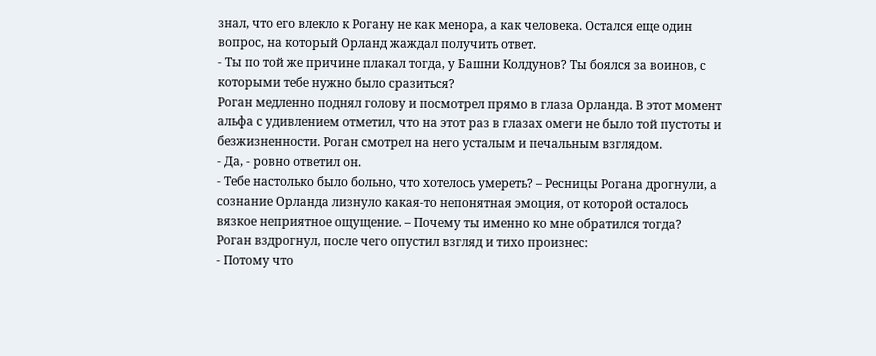знал, что его влекло к Рогану не как менора, а как человека. Остался еще один вопрос, на который Орланд жаждал получить ответ.
- Ты по той же причине плакал тогда, у Башни Колдунов? Ты боялся за воинов, с которыми тебе нужно было сразиться?
Роган медленно поднял голову и посмотрел прямо в глаза Орланда. В этот момент альфа с удивлением отметил, что на этот раз в глазах омеги не было той пустоты и безжизненности. Роган смотрел на него усталым и печальным взглядом.
- Да, - ровно ответил он.
- Тебе настолько было больно, что хотелось умереть? – Ресницы Рогана дрогнули, а сознание Орланда лизнуло какая-то непонятная эмоция, от которой осталось вязкое неприятное ощущение. – Почему ты именно ко мне обратился тогда?
Роган вздрогнул, после чего опустил взгляд и тихо произнес:
- Потому что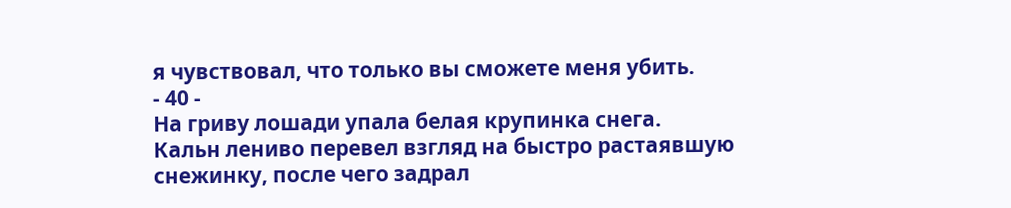я чувствовал, что только вы сможете меня убить.
- 40 -
На гриву лошади упала белая крупинка снега.
Кальн лениво перевел взгляд на быстро растаявшую снежинку, после чего задрал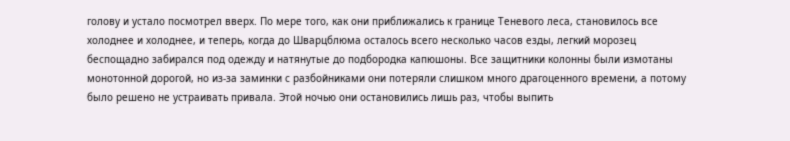голову и устало посмотрел вверх. По мере того, как они приближались к границе Теневого леса, становилось все холоднее и холоднее, и теперь, когда до Шварцблюма осталось всего несколько часов езды, легкий морозец беспощадно забирался под одежду и натянутые до подбородка капюшоны. Все защитники колонны были измотаны монотонной дорогой, но из-за заминки с разбойниками они потеряли слишком много драгоценного времени, а потому было решено не устраивать привала. Этой ночью они остановились лишь раз, чтобы выпить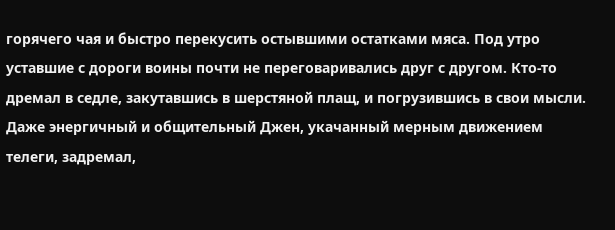горячего чая и быстро перекусить остывшими остатками мяса. Под утро уставшие с дороги воины почти не переговаривались друг с другом. Кто-то дремал в седле, закутавшись в шерстяной плащ, и погрузившись в свои мысли. Даже энергичный и общительный Джен, укачанный мерным движением телеги, задремал,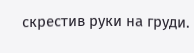скрестив руки на груди.